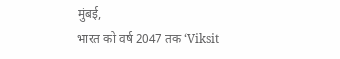मुंबई,
भारत को वर्ष 2047 तक ‘Viksit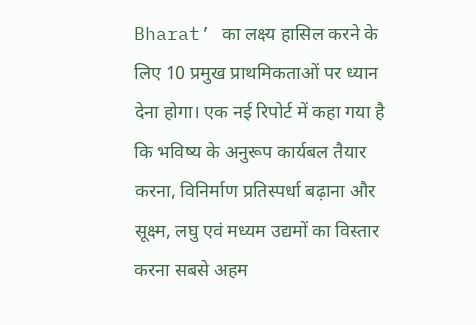Bharat’ का लक्ष्य हासिल करने के लिए 10 प्रमुख प्राथमिकताओं पर ध्यान देना होगा। एक नई रिपोर्ट में कहा गया है कि भविष्य के अनुरूप कार्यबल तैयार करना, विनिर्माण प्रतिस्पर्धा बढ़ाना और सूक्ष्म, लघु एवं मध्यम उद्यमों का विस्तार करना सबसे अहम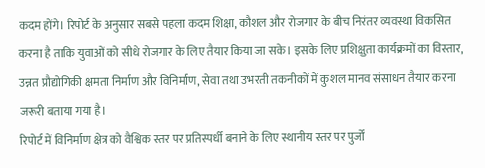कदम होंगे। रिपोर्ट के अनुसार सबसे पहला कदम शिक्षा, कौशल और रोजगार के बीच निरंतर व्यवस्था विकसित करना है ताकि युवाओं को सीधे रोजगार के लिए तैयार किया जा सके। इसके लिए प्रशिक्षुता कार्यक्रमों का विस्तार, उन्नत प्रौद्योगिकी क्षमता निर्माण और विनिर्माण, सेवा तथा उभरती तकनीकों में कुशल मानव संसाधन तैयार करना जरूरी बताया गया है।
रिपोर्ट में विनिर्माण क्षेत्र को वैश्विक स्तर पर प्रतिस्पर्धी बनाने के लिए स्थानीय स्तर पर पुर्जों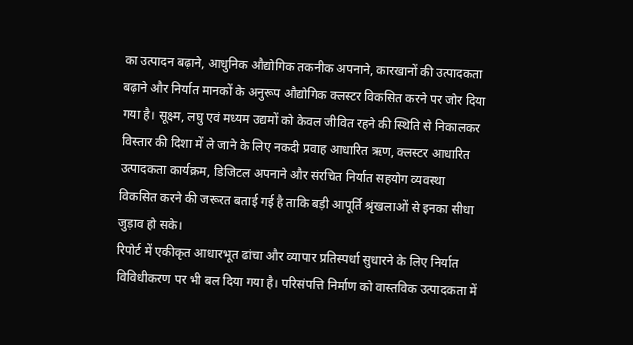का उत्पादन बढ़ाने, आधुनिक औद्योगिक तकनीक अपनाने, कारखानों की उत्पादकता बढ़ाने और निर्यात मानकों के अनुरूप औद्योगिक क्लस्टर विकसित करने पर जोर दिया गया है। सूक्ष्म, लघु एवं मध्यम उद्यमों को केवल जीवित रहने की स्थिति से निकालकर विस्तार की दिशा में ले जाने के लिए नकदी प्रवाह आधारित ऋण, क्लस्टर आधारित उत्पादकता कार्यक्रम, डिजिटल अपनाने और संरचित निर्यात सहयोग व्यवस्था विकसित करने की जरूरत बताई गई है ताकि बड़ी आपूर्ति श्रृंखलाओं से इनका सीधा जुड़ाव हो सके।
रिपोर्ट में एकीकृत आधारभूत ढांचा और व्यापार प्रतिस्पर्धा सुधारने के लिए निर्यात विविधीकरण पर भी बल दिया गया है। परिसंपत्ति निर्माण को वास्तविक उत्पादकता में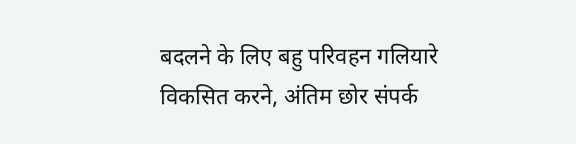बदलने के लिए बहु परिवहन गलियारे विकसित करने, अंतिम छोर संपर्क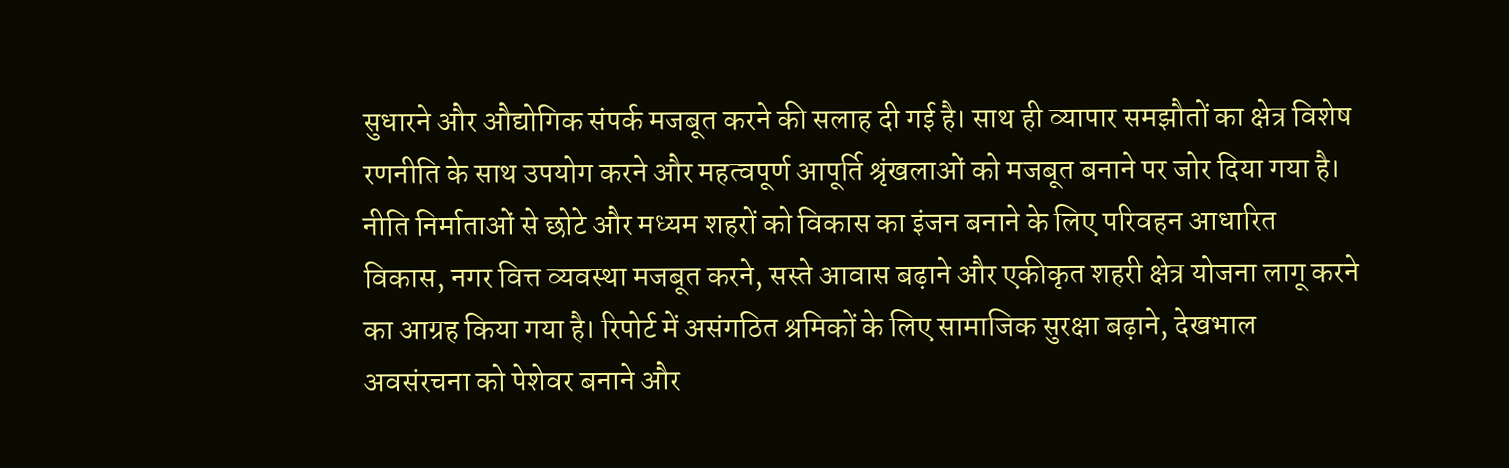सुधारने और औद्योगिक संपर्क मजबूत करने की सलाह दी गई है। साथ ही व्यापार समझौतों का क्षेत्र विशेष रणनीति के साथ उपयोग करने और महत्वपूर्ण आपूर्ति श्रृंखलाओं को मजबूत बनाने पर जोर दिया गया है।
नीति निर्माताओं से छोटे और मध्यम शहरों को विकास का इंजन बनाने के लिए परिवहन आधारित विकास, नगर वित्त व्यवस्था मजबूत करने, सस्ते आवास बढ़ाने और एकीकृत शहरी क्षेत्र योजना लागू करने का आग्रह किया गया है। रिपोर्ट में असंगठित श्रमिकों के लिए सामाजिक सुरक्षा बढ़ाने, देखभाल अवसंरचना को पेशेवर बनाने और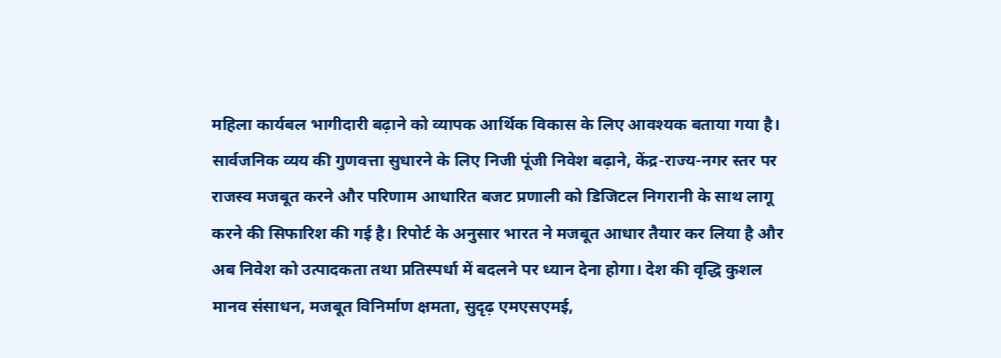महिला कार्यबल भागीदारी बढ़ाने को व्यापक आर्थिक विकास के लिए आवश्यक बताया गया है।
सार्वजनिक व्यय की गुणवत्ता सुधारने के लिए निजी पूंजी निवेश बढ़ाने, केंद्र-राज्य-नगर स्तर पर राजस्व मजबूत करने और परिणाम आधारित बजट प्रणाली को डिजिटल निगरानी के साथ लागू करने की सिफारिश की गई है। रिपोर्ट के अनुसार भारत ने मजबूत आधार तैयार कर लिया है और अब निवेश को उत्पादकता तथा प्रतिस्पर्धा में बदलने पर ध्यान देना होगा। देश की वृद्धि कुशल मानव संसाधन, मजबूत विनिर्माण क्षमता, सुदृढ़ एमएसएमई,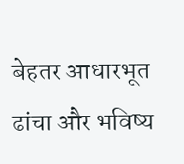बेहतर आधारभूत ढांचा और भविष्य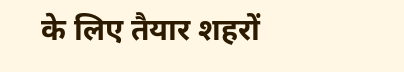के लिए तैयार शहरों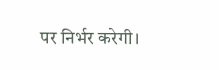पर निर्भर करेगी।